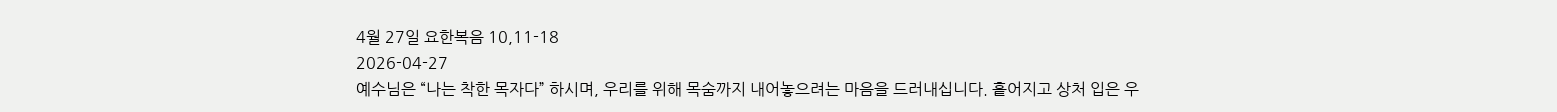4월 27일 요한복음 10,11-18
2026-04-27
예수님은 “나는 착한 목자다” 하시며, 우리를 위해 목숨까지 내어놓으려는 마음을 드러내십니다. 흩어지고 상처 입은 우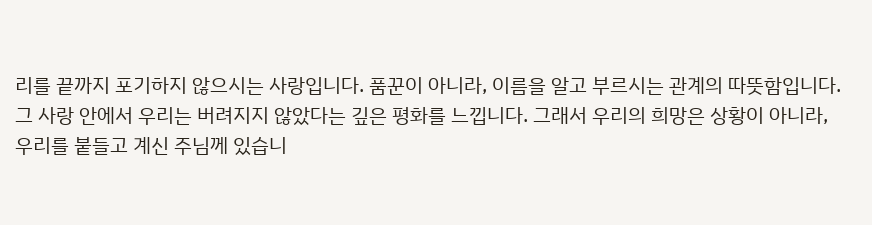리를 끝까지 포기하지 않으시는 사랑입니다. 품꾼이 아니라, 이름을 알고 부르시는 관계의 따뜻함입니다. 그 사랑 안에서 우리는 버려지지 않았다는 깊은 평화를 느낍니다. 그래서 우리의 희망은 상황이 아니라, 우리를 붙들고 계신 주님께 있습니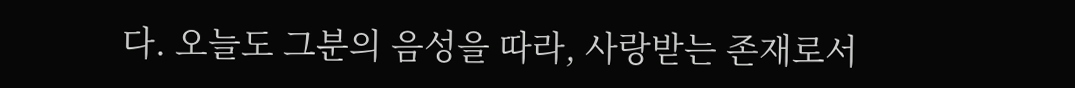다. 오늘도 그분의 음성을 따라, 사랑받는 존재로서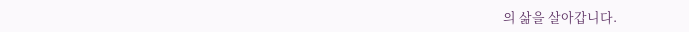의 삶을 살아갑니다.